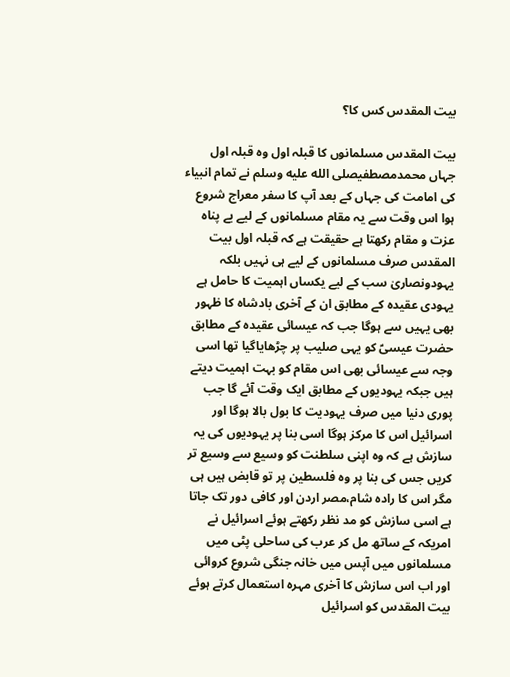بیت المقدس کس کا؟

بیت المقدس مسلمانوں کا قبلہ اول وہ قبلہ اول جہاں محمدمصطفیصلى الله عليه وسلم نے تمام انبیاء کی امامت کی جہاں کے بعد آپ کا سفر معراج شروع ہوا اس وقت سے یہ مقام مسلمانوں کے لیے بے پناہ عزت و مقام رکھتا ہے حقیقت ہے کہ قبلہ اول بیت المقدس صرف مسلمانوں کے لیے ہی نہیں بلکہ یہودونصاریٰ سب کے لیے یکساں اہمیت کا حامل ہے یہودی عقیدہ کے مطابق ان کے آخری بادشاہ کا ظہور بھی یہیں سے ہوگا جب کہ عیسائی عقیدہ کے مطابق حضرت عیسیؑ کو یہی صلیب پر چڑھایاگیا تھا اسی وجہ سے عیسائی بھی اس مقام کو بہت اہمیت دیتے ہیں جبکہ یہودیوں کے مطابق ایک وقت آئے گا جب پوری دنیا میں صرف یہودیت کا بول بالا ہوگا اور اسرائیل اس کا مرکز ہوگا اسی بنا پر یہودیوں کی یہ سازش ہے کہ وہ اپنی سلطنت کو وسیع سے وسیع تر کریں جس کی بنا پر وہ فلسطین پر تو قابض ہیں ہی مگر اس کا رادہ شام،مصر اردن اور کافی دور تک جاتا ہے اسی سازش کو مد نظر رکھتے ہوئے اسرائیل نے امریکہ کے ساتھ مل کر عرب کی ساحلی پٹی میں مسلمانوں میں آپس میں خانہ جنگی شروع کروائی اور اب اس سازش کا آخری مہرہ استعمال کرتے ہوئے بیت المقدس کو اسرائیل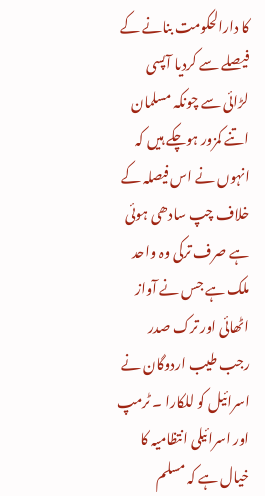کا دارالحکومت بنانے کے فیصلے سے کردیا آپسی لڑائی سے چونکہ مسلمان اتنے کمزور ہوچکے ہیں کہ انہوں نے اس فیصلہ کے خلاف چپ سادھی ہوئی ہے صرف ترکی وہ واحد ملک ہے جس نے آواز اٹھائی اور ترک صدر رجب طیب اردوگان نے اسرائیل کو للکارا ۔ ٹرمپ اور اسرائیلی انتظامیہ کا خیال ہے کہ مسلم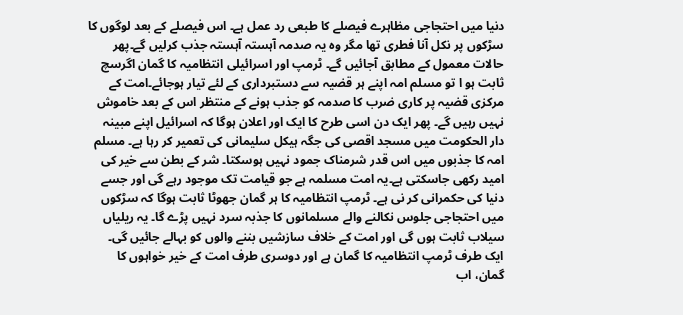دنیا میں احتجاجی مظاہرے فیصلے کا طبعی رد عمل ہے۔ اس فیصلے کے بعد لوگوں کا سڑکوں پر نکل آنا فطری تھا مگر وہ یہ صدمہ آہستہ آہستہ جذب کرلیں گے۔پھر حالات معمول کے مطابق آجائیں گے۔ ٹرمپ اور اسرائیلی انتظامیہ کا گمان اگرسچ ثابت ہو ا تو مسلم امہ اپنے ہر قضیہ سے دستبرداری کے لئے تیار ہوجائے۔امت کے مرکزی قضیہ پر کاری ضرب کا صدمہ کو جذب ہونے کے منتظر اس کے بعد خاموش نہیں رہیں گے۔ پھر ایک دن اسی طرح کا ایک اور اعلان ہوگا کہ اسرائیل اپنے مبینہ دار الحکومت میں مسجد اقصی کی جگہ ہیکل سلیمانی کی تعمیر کر رہا ہے۔ مسلم امہ کا جذبوں میں اس قدر شرمناک جمود نہیں ہوسکتا۔ شر کے بطن سے خیر کی امید رکھی جاسکتی ہے۔یہ امت مسلمہ ہے جو قیامت تک موجود رہے گی اور جسے دنیا کی حکمرانی کر نی ہے۔ ٹرمپ انتظامیہ کا ہر گمان جھوٹا ثابت ہوگا کہ سڑکوں میں احتجاجی جلوس نکالنے والے مسلمانوں کا جذبہ سرد نہیں پڑے گا۔ یہ ریلیاں سیلاب ثابت ہوں گی اور امت کے خلاف سازشیں بننے والوں کو بہالے جائیں گی۔ ایک طرف ٹرمپ انتظامیہ کا گمان ہے اور دوسری طرف امت کے خیر خواہوں کا گمان، اب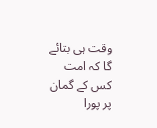وقت ہی بتائے گا کہ امت کس کے گمان پر پورا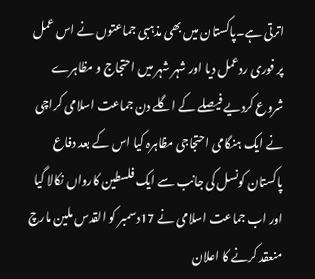اترتی ہے۔پاکستان میں بھی مذہبی جماعتوں نے اس عمل پر فوری ردعمل دیا اور شہر شہر میں احتجاج و مظاہرے شروع کردیے فیصلے کے اگلے دن جماعت اسلامی کراچی نے ایک ہنگامی احتجاجی مظاہرہ کیا اس کے بعد دفاع پاکستان کونسل کی جانب سے ایک فلسطین کارواں نکالا گیا اور اب جماعت اسلامی نے 17دسمبر کو القدس ملین مارچ منعقد کرنے کا اعلان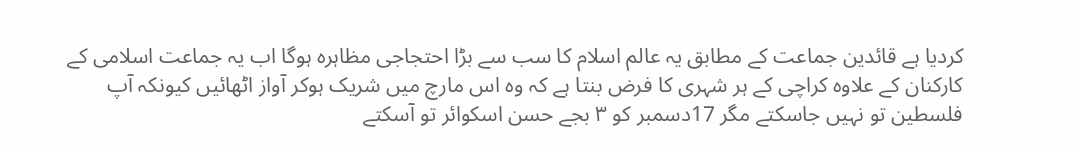کردیا ہے قائدین جماعت کے مطابق یہ عالم اسلام کا سب سے بڑا احتجاجی مظاہرہ ہوگا اب یہ جماعت اسلامی کے کارکنان کے علاوہ کراچی کے ہر شہری کا فرض بنتا ہے کہ وہ اس مارچ میں شریک ہوکر آواز اٹھائیں کیونکہ آپ فلسطین تو نہیں جاسکتے مگر 17دسمبر کو ۳ بجے حسن اسکوائر تو آسکتے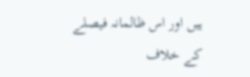ہیں اور اس ظالمانہ فیصلے کے خلاف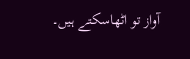آواز تو اٹھاسکتے ہیں۔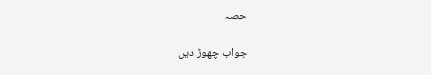حصہ

جواب چھوڑ دیں